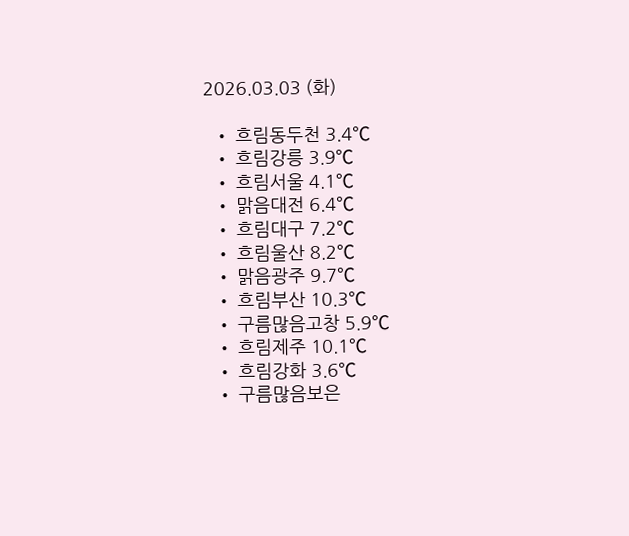2026.03.03 (화)

  • 흐림동두천 3.4℃
  • 흐림강릉 3.9℃
  • 흐림서울 4.1℃
  • 맑음대전 6.4℃
  • 흐림대구 7.2℃
  • 흐림울산 8.2℃
  • 맑음광주 9.7℃
  • 흐림부산 10.3℃
  • 구름많음고창 5.9℃
  • 흐림제주 10.1℃
  • 흐림강화 3.6℃
  • 구름많음보은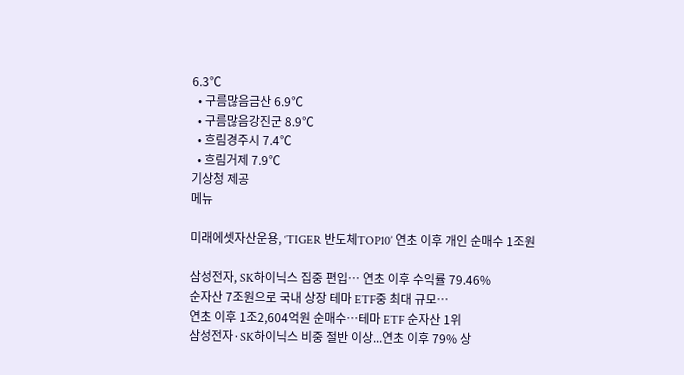6.3℃
  • 구름많음금산 6.9℃
  • 구름많음강진군 8.9℃
  • 흐림경주시 7.4℃
  • 흐림거제 7.9℃
기상청 제공
메뉴

미래에셋자산운용, ‘TIGER 반도체TOP10’ 연초 이후 개인 순매수 1조원

삼성전자, SK하이닉스 집중 편입… 연초 이후 수익률 79.46%
순자산 7조원으로 국내 상장 테마 ETF중 최대 규모…
연초 이후 1조2,604억원 순매수…테마 ETF 순자산 1위
삼성전자·SK하이닉스 비중 절반 이상...연초 이후 79% 상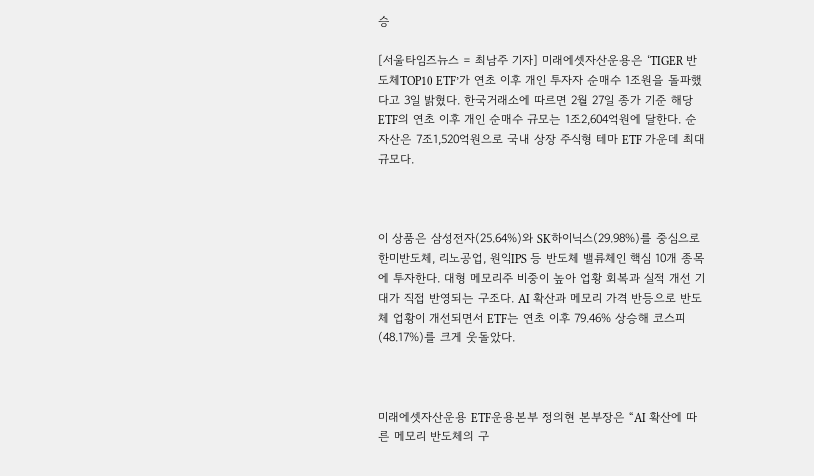승

[서울타임즈뉴스 = 최남주 기자] 미래에셋자산운용은 ‘TIGER 반도체TOP10 ETF’가 연초 이후 개인 투자자 순매수 1조원을 돌파했다고 3일 밝혔다. 한국거래소에 따르면 2월 27일 종가 기준 해당 ETF의 연초 이후 개인 순매수 규모는 1조2,604억원에 달한다. 순자산은 7조1,520억원으로 국내 상장 주식형 테마 ETF 가운데 최대 규모다.



이 상품은 삼성전자(25.64%)와 SK하이닉스(29.98%)를 중심으로 한미반도체, 리노공업, 원익IPS 등 반도체 밸류체인 핵심 10개 종목에 투자한다. 대형 메모리주 비중이 높아 업황 회복과 실적 개선 기대가 직접 반영되는 구조다. AI 확산과 메모리 가격 반등으로 반도체 업황이 개선되면서 ETF는 연초 이후 79.46% 상승해 코스피(48.17%)를 크게 웃돌았다.



미래에셋자산운용 ETF운용본부 정의현 본부장은 “AI 확산에 따른 메모리 반도체의 구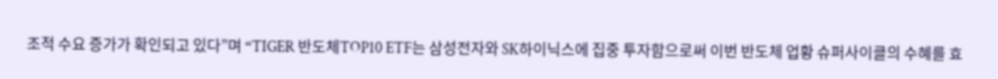조적 수요 증가가 확인되고 있다”며 “TIGER 반도체TOP10 ETF는 삼성전자와 SK하이닉스에 집중 투자함으로써 이번 반도체 업황 슈퍼사이클의 수혜를 효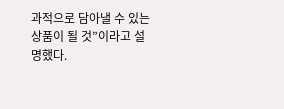과적으로 담아낼 수 있는 상품이 될 것”이라고 설명했다.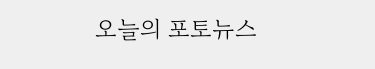오늘의 포토뉴스